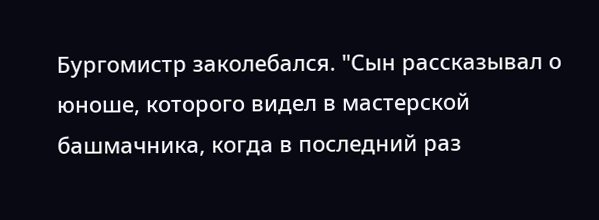Бургомистр заколебался. "Сын рассказывал о юноше, которого видел в мастерской башмачника, когда в последний раз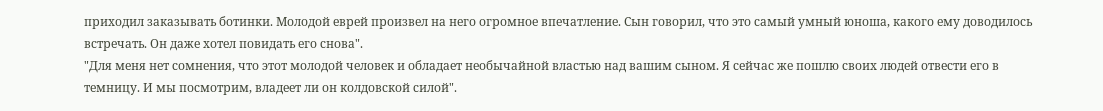приходил заказывать ботинки. Молодой еврей произвел на него огромное впечатление. Сын говорил, что это самый умный юноша, какого ему доводилось встречать. Он даже хотел повидать его снова".
"Для меня нет сомнения, что этот молодой человек и обладает необычайной властью над вашим сыном. Я сейчас же пошлю своих людей отвести его в темницу. И мы посмотрим, владеет ли он колдовской силой".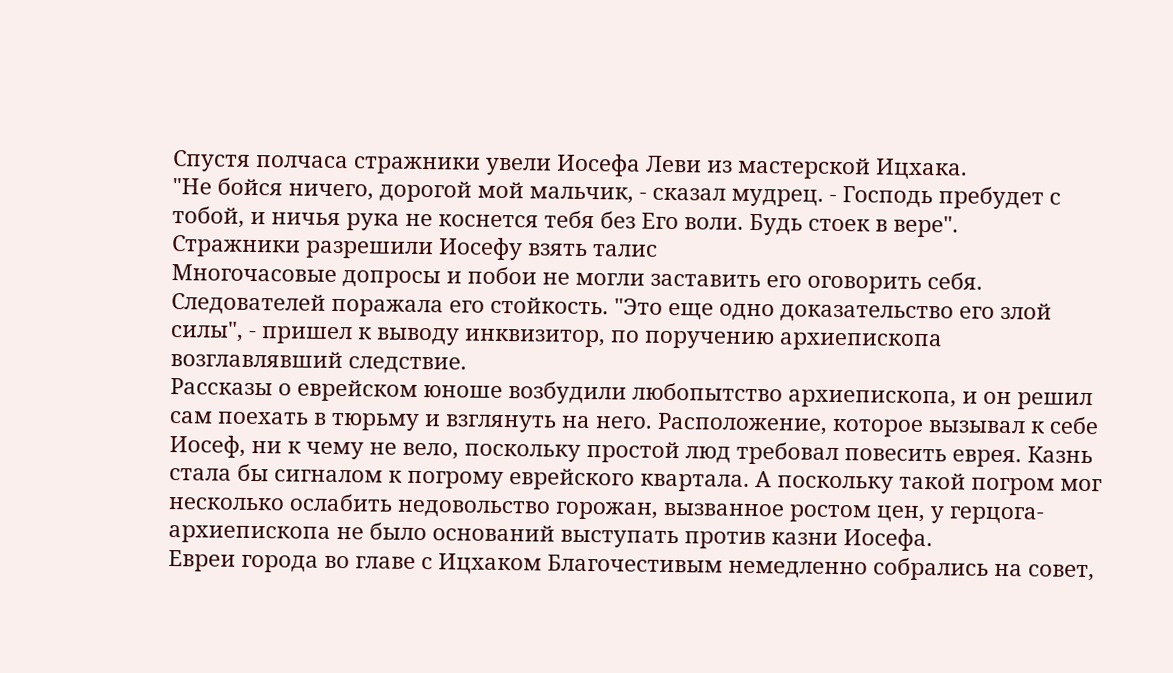Спустя полчаса стражники увели Иосефа Леви из мастерской Ицхака.
"Не бойся ничего, дорогой мой мальчик, - сказал мудрец. - Господь пребудет с тобой, и ничья рука не коснется тебя без Его воли. Будь стоек в вере".
Стражники разрешили Иосефу взять талис
Многочасовые допросы и побои не могли заставить его оговорить себя. Следователей поражала его стойкость. "Это еще одно доказательство его злой силы", - пришел к выводу инквизитор, по поручению архиепископа возглавлявший следствие.
Рассказы о еврейском юноше возбудили любопытство архиепископа, и он решил сам поехать в тюрьму и взглянуть на него. Расположение, которое вызывал к себе Иосеф, ни к чему не вело, поскольку простой люд требовал повесить еврея. Казнь стала бы сигналом к погрому еврейского квартала. А поскольку такой погром мог несколько ослабить недовольство горожан, вызванное ростом цен, у герцога-архиепископа не было оснований выступать против казни Иосефа.
Евреи города во главе с Ицхаком Благочестивым немедленно собрались на совет,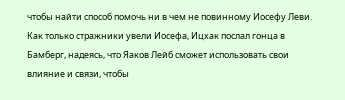чтобы найти способ помочь ни в чем не повинному Иосефу Леви. Как только стражники увели Иосефа, Ицхак послал гонца в Бамберг, надеясь, что Яаков Лейб сможет использовать свои влияние и связи, чтобы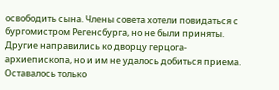освободить сына. Члены совета хотели повидаться с бургомистром Регенсбурга, но не были приняты. Другие направились ко дворцу герцога-архиепископа, но и им не удалось добиться приема. Оставалось только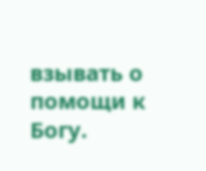взывать о помощи к Богу.